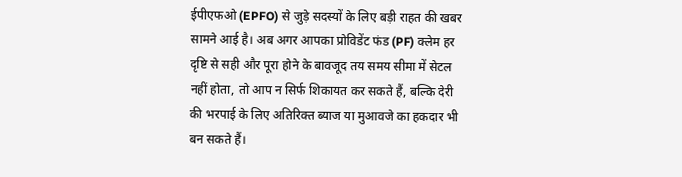ईपीएफओ (EPFO) से जुड़े सदस्यों के लिए बड़ी राहत की खबर सामने आई है। अब अगर आपका प्रोविडेंट फंड (PF) क्लेम हर दृष्टि से सही और पूरा होने के बावजूद तय समय सीमा में सेटल नहीं होता, तो आप न सिर्फ शिकायत कर सकते हैं, बल्कि देरी की भरपाई के लिए अतिरिक्त ब्याज या मुआवजे का हकदार भी बन सकते हैं।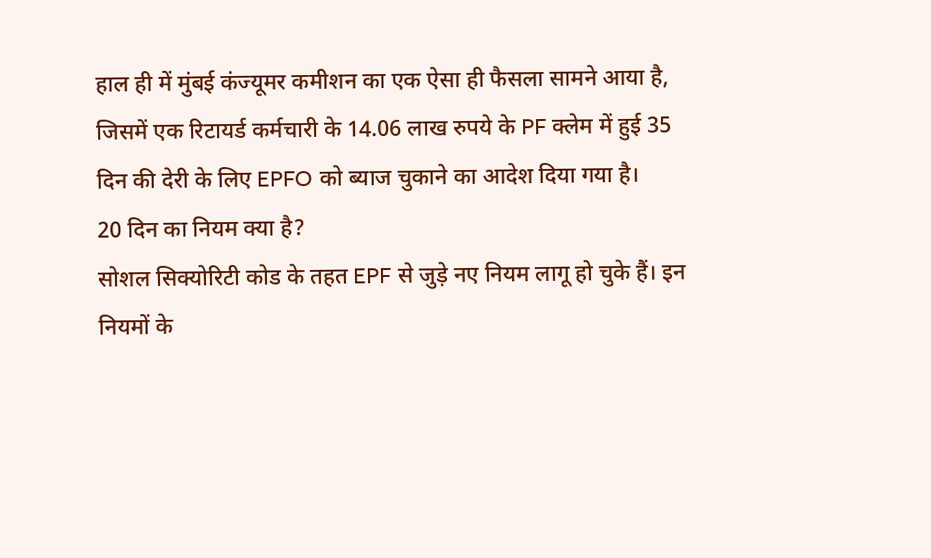हाल ही में मुंबई कंज्यूमर कमीशन का एक ऐसा ही फैसला सामने आया है, जिसमें एक रिटायर्ड कर्मचारी के 14.06 लाख रुपये के PF क्लेम में हुई 35 दिन की देरी के लिए EPFO को ब्याज चुकाने का आदेश दिया गया है।
20 दिन का नियम क्या है?
सोशल सिक्योरिटी कोड के तहत EPF से जुड़े नए नियम लागू हो चुके हैं। इन नियमों के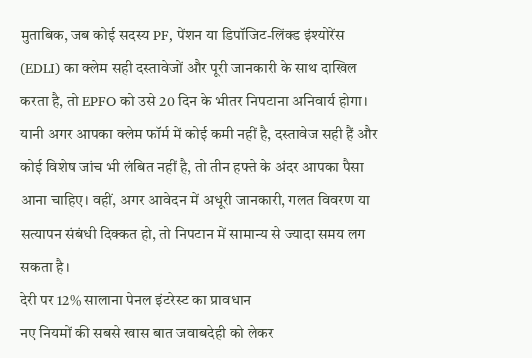मुताबिक, जब कोई सदस्य PF, पेंशन या डिपॉजिट-लिंक्ड इंश्योरेंस (EDLI) का क्लेम सही दस्तावेजों और पूरी जानकारी के साथ दाखिल करता है, तो EPFO को उसे 20 दिन के भीतर निपटाना अनिवार्य होगा।
यानी अगर आपका क्लेम फॉर्म में कोई कमी नहीं है, दस्तावेज सही हैं और कोई विशेष जांच भी लंबित नहीं है, तो तीन हफ्ते के अंदर आपका पैसा आना चाहिए। वहीं, अगर आवेदन में अधूरी जानकारी, गलत विवरण या सत्यापन संबंधी दिक्कत हो, तो निपटान में सामान्य से ज्यादा समय लग सकता है।
देरी पर 12% सालाना पेनल इंटरेस्ट का प्रावधान
नए नियमों की सबसे खास बात जवाबदेही को लेकर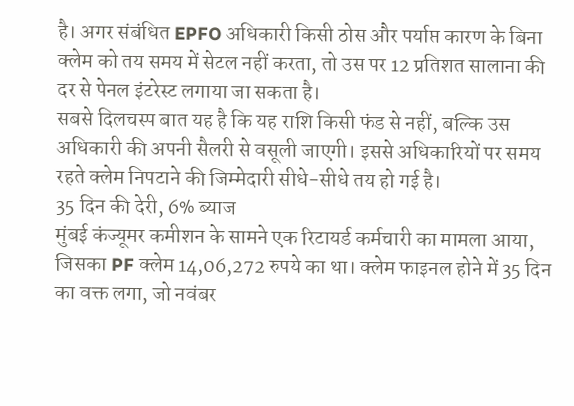है। अगर संबंधित EPFO अधिकारी किसी ठोस और पर्याप्त कारण के बिना क्लेम को तय समय में सेटल नहीं करता, तो उस पर 12 प्रतिशत सालाना की दर से पेनल इंटरेस्ट लगाया जा सकता है।
सबसे दिलचस्प बात यह है कि यह राशि किसी फंड से नहीं, बल्कि उस अधिकारी की अपनी सैलरी से वसूली जाएगी। इससे अधिकारियों पर समय रहते क्लेम निपटाने की जिम्मेदारी सीधे-सीधे तय हो गई है।
35 दिन की देरी, 6% ब्याज
मुंबई कंज्यूमर कमीशन के सामने एक रिटायर्ड कर्मचारी का मामला आया, जिसका PF क्लेम 14,06,272 रुपये का था। क्लेम फाइनल होने में 35 दिन का वक्त लगा, जो नवंबर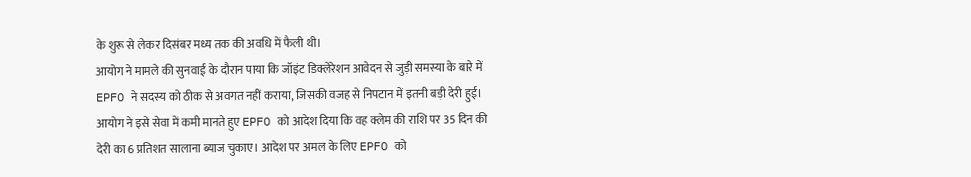के शुरू से लेकर दिसंबर मध्य तक की अवधि में फैली थी।
आयोग ने मामले की सुनवाई के दौरान पाया कि जॉइंट डिक्लेरेशन आवेदन से जुड़ी समस्या के बारे में EPFO ने सदस्य को ठीक से अवगत नहीं कराया, जिसकी वजह से निपटान में इतनी बड़ी देरी हुई। आयोग ने इसे सेवा में कमी मानते हुए EPFO को आदेश दिया कि वह क्लेम की राशि पर 35 दिन की देरी का 6 प्रतिशत सालाना ब्याज चुकाए। आदेश पर अमल के लिए EPFO को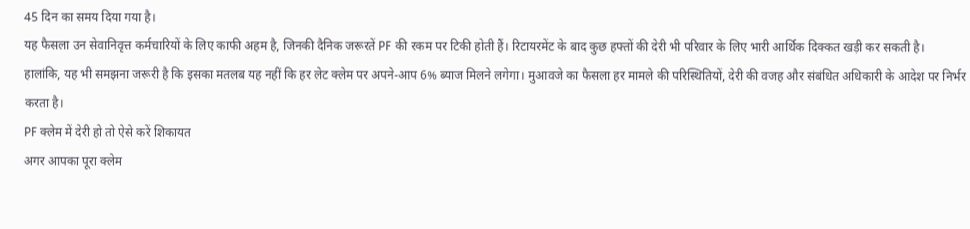45 दिन का समय दिया गया है।
यह फैसला उन सेवानिवृत्त कर्मचारियों के लिए काफी अहम है, जिनकी दैनिक जरूरतें PF की रकम पर टिकी होती हैं। रिटायरमेंट के बाद कुछ हफ्तों की देरी भी परिवार के लिए भारी आर्थिक दिक्कत खड़ी कर सकती है।
हालांकि, यह भी समझना जरूरी है कि इसका मतलब यह नहीं कि हर लेट क्लेम पर अपने-आप 6% ब्याज मिलने लगेगा। मुआवजे का फैसला हर मामले की परिस्थितियों, देरी की वजह और संबंधित अधिकारी के आदेश पर निर्भर करता है।
PF क्लेम में देरी हो तो ऐसे करें शिकायत
अगर आपका पूरा क्लेम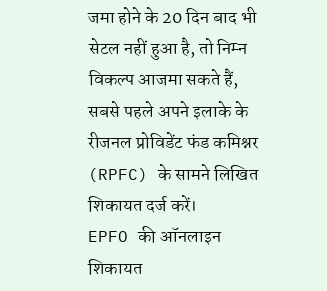जमा होने के 20 दिन बाद भी सेटल नहीं हुआ है, तो निम्न विकल्प आजमा सकते हैं, सबसे पहले अपने इलाके के रीजनल प्रोविडेंट फंड कमिश्नर (RPFC) के सामने लिखित शिकायत दर्ज करें।
EPFO की ऑनलाइन शिकायत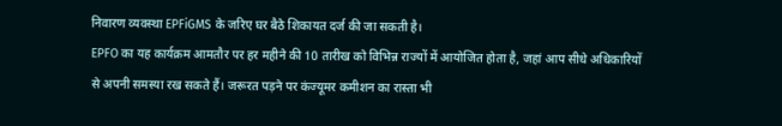निवारण व्यवस्था EPFiGMS के जरिए घर बैठे शिकायत दर्ज की जा सकती है।
EPFO का यह कार्यक्रम आमतौर पर हर महीने की 10 तारीख को विभिन्न राज्यों में आयोजित होता है, जहां आप सीधे अधिकारियों से अपनी समस्या रख सकते हैं। जरूरत पड़ने पर कंज्यूमर कमीशन का रास्ता भी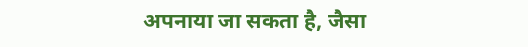अपनाया जा सकता है, जैसा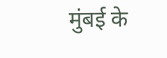मुंबई के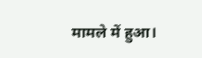मामले में हुआ।